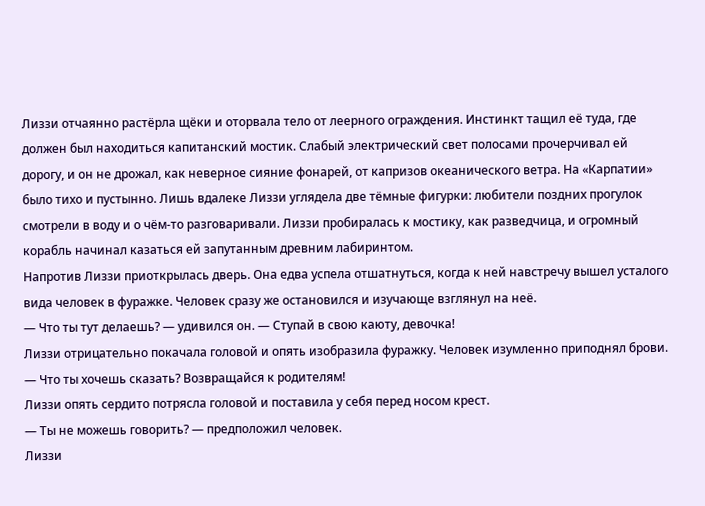Лиззи отчаянно растёрла щёки и оторвала тело от леерного ограждения. Инстинкт тащил её туда, где должен был находиться капитанский мостик. Слабый электрический свет полосами прочерчивал ей дорогу, и он не дрожал, как неверное сияние фонарей, от капризов океанического ветра. На «Карпатии» было тихо и пустынно. Лишь вдалеке Лиззи углядела две тёмные фигурки: любители поздних прогулок смотрели в воду и о чём-то разговаривали. Лиззи пробиралась к мостику, как разведчица, и огромный корабль начинал казаться ей запутанным древним лабиринтом.
Напротив Лиззи приоткрылась дверь. Она едва успела отшатнуться, когда к ней навстречу вышел усталого вида человек в фуражке. Человек сразу же остановился и изучающе взглянул на неё.
— Что ты тут делаешь? — удивился он. — Ступай в свою каюту, девочка!
Лиззи отрицательно покачала головой и опять изобразила фуражку. Человек изумленно приподнял брови.
— Что ты хочешь сказать? Возвращайся к родителям!
Лиззи опять сердито потрясла головой и поставила у себя перед носом крест.
— Ты не можешь говорить? — предположил человек.
Лиззи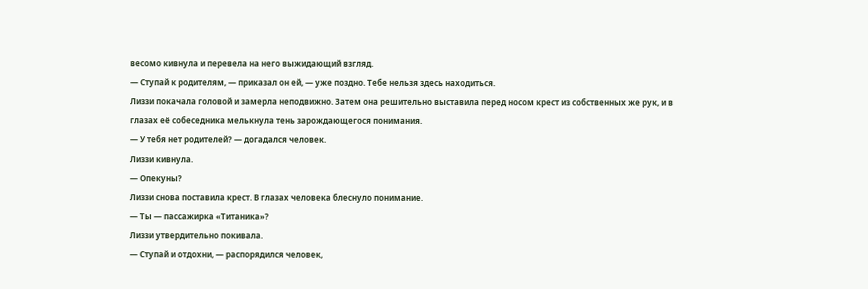весомо кивнула и перевела на него выжидающий взгляд.
— Ступай к родителям, — приказал он ей, — уже поздно. Тебе нельзя здесь находиться.
Лиззи покачала головой и замерла неподвижно. Затем она решительно выставила перед носом крест из собственных же рук, и в глазах её собеседника мелькнула тень зарождающегося понимания.
— У тебя нет родителей? — догадался человек.
Лиззи кивнула.
— Опекуны?
Лиззи снова поставила крест. В глазах человека блеснуло понимание.
— Ты — пассажирка «Титаника»?
Лиззи утвердительно покивала.
— Ступай и отдохни, — распорядился человек,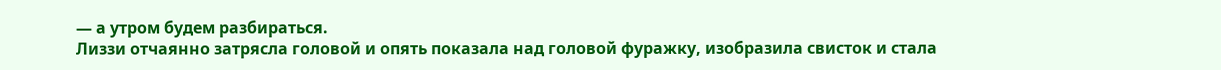— а утром будем разбираться.
Лиззи отчаянно затрясла головой и опять показала над головой фуражку, изобразила свисток и стала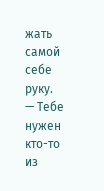жать самой себе руку.
— Тебе нужен кто-то из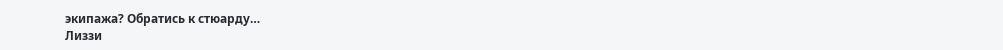экипажа? Обратись к стюарду…
Лиззи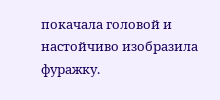покачала головой и настойчиво изобразила фуражку.